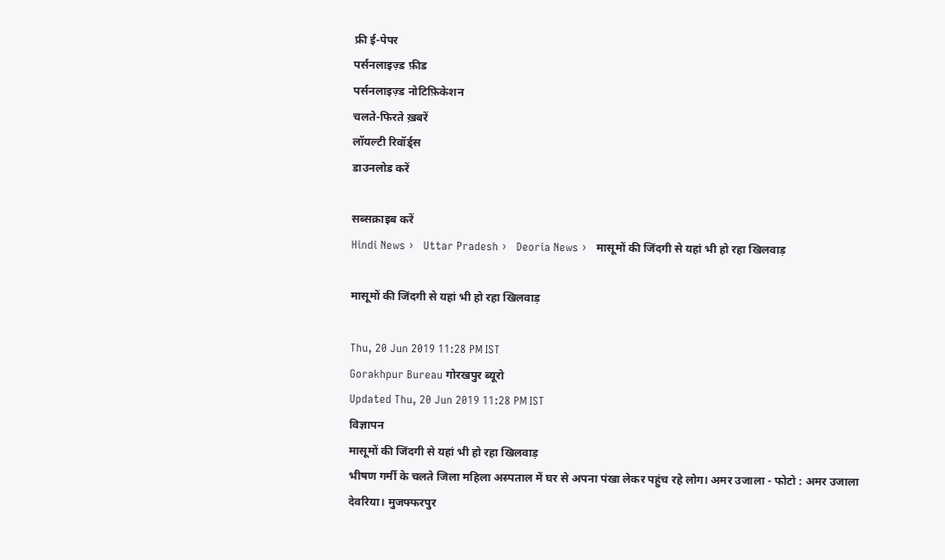फ्री ई-पेपर
पर्सनलाइज़्ड फ़ीड
पर्सनलाइज़्ड नोटिफ़िकेशन
चलते-फिरते ख़बरें
लॉयल्टी रिवॉर्ड्स
डाउनलोड करें

सब्सक्राइब करें
Hindi News ›   Uttar Pradesh ›   Deoria News ›   मासूमों की जिंदगी से यहां भी हो रहा खिलवाड़

मासूमों की जिंदगी से यहां भी हो रहा खिलवाड़

Thu, 20 Jun 2019 11:28 PM IST
Gorakhpur Bureau गोरखपुर ब्यूरो
Updated Thu, 20 Jun 2019 11:28 PM IST
विज्ञापन
मासूमों की जिंदगी से यहां भी हो रहा खिलवाड़
भीषण गर्मी के चलते जिला महिला अस्पताल में घर से अपना पंखा लेकर पहुंच रहे लोग। अमर उजाला - फोटो : अमर उजाला
देवरिया। मुजफ्फरपुर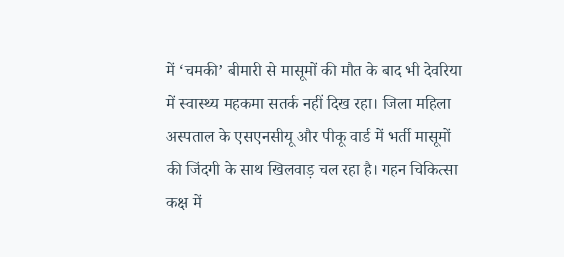में ‘चमकी’ बीमारी से मासूमों की मौत के बाद भी देवरिया में स्वास्थ्य महकमा सतर्क नहीं दिख रहा। जिला महिला अस्पताल के एसएनसीयू और पीकू वार्ड में भर्ती मासूमों की जिंदगी के साथ खिलवाड़ चल रहा है। गहन चिकित्सा कक्ष में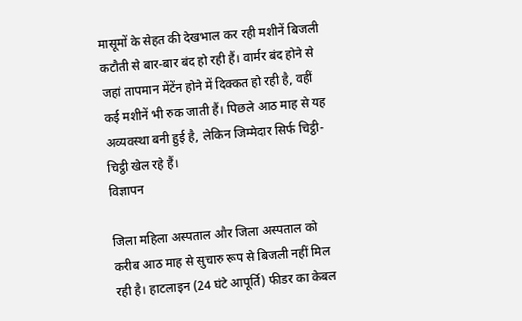मासूमों के सेहत की देखभाल कर रही मशीनें बिजली कटौती से बार-बार बंद हो रही हैं। वार्मर बंद होने से जहां तापमान मेंटेंन होने में दिक्कत हो रही है, वहीं कई मशीनें भी रुक जाती हैं। पिछले आठ माह से यह अव्यवस्था बनी हुई है, लेकिन जिम्मेदार सिर्फ चिट्ठी-चिट्ठी खेल रहे हैं।
विज्ञापन

जिला महिला अस्पताल और जिला अस्पताल को करीब आठ माह से सुचारु रूप से बिजली नहीं मिल रही है। हाटलाइन (24 घंटे आपूर्ति) फीडर का केबल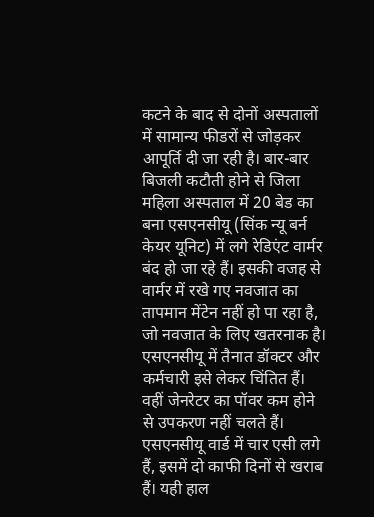कटने के बाद से दोनों अस्पतालों में सामान्य फीडरों से जोड़कर आपूर्ति दी जा रही है। बार-बार बिजली कटौती होने से जिला महिला अस्पताल में 20 बेड का बना एसएनसीयू (सिंक न्यू बर्न केयर यूनिट) में लगे रेडिएंट वार्मर बंद हो जा रहे हैं। इसकी वजह से वार्मर में रखे गए नवजात का तापमान मेंटेन नहीं हो पा रहा है, जो नवजात के लिए खतरनाक है। एसएनसीयू में तैनात डॉक्टर और कर्मचारी इसे लेकर चिंतित हैं। वहीं जेनरेटर का पॉवर कम होने से उपकरण नहीं चलते हैं। एसएनसीयू वार्ड में चार एसी लगे हैं, इसमें दो काफी दिनों से खराब हैं। यही हाल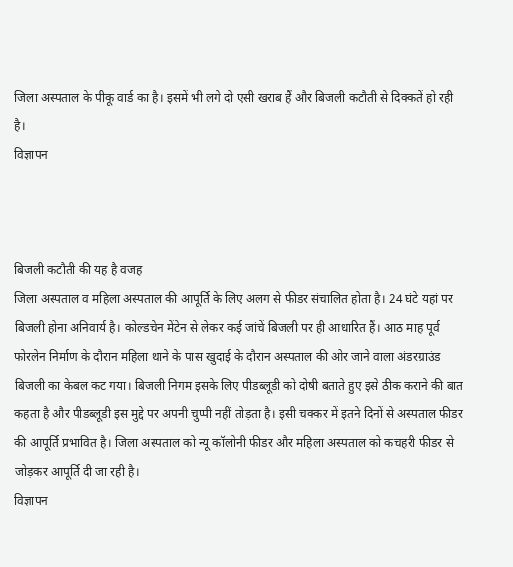जिला अस्पताल के पीकू वार्ड का है। इसमें भी लगे दो एसी खराब हैं और बिजली कटौती से दिक्कतें हो रही है।
विज्ञापन



बिजली कटौती की यह है वजह
जिला अस्पताल व महिला अस्पताल की आपूर्ति के लिए अलग से फीडर संचालित होता है। 24 घंटे यहां पर बिजली होना अनिवार्य है। कोल्डचेन मेंटेन से लेकर कई जांचें बिजली पर ही आधारित हैं। आठ माह पूर्व फोरलेन निर्माण के दौरान महिला थाने के पास खुदाई के दौरान अस्पताल की ओर जाने वाला अंडरग्राउंड बिजली का केबल कट गया। बिजली निगम इसके लिए पीडब्लूडी को दोषी बताते हुए इसे ठीक कराने की बात कहता है और पीडब्लूडी इस मुद्दे पर अपनी चुप्पी नहीं तोड़ता है। इसी चक्कर में इतने दिनों से अस्पताल फीडर की आपूर्ति प्रभावित है। जिला अस्पताल को न्यू कॉलोनी फीडर और महिला अस्पताल को कचहरी फीडर से जोड़कर आपूर्ति दी जा रही है।
विज्ञापन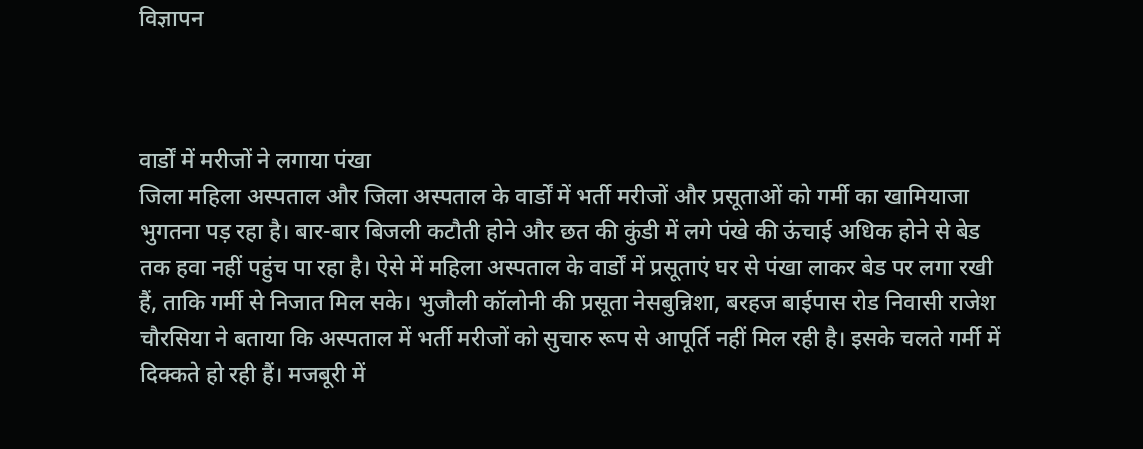विज्ञापन



वार्डों में मरीजों ने लगाया पंखा
जिला महिला अस्पताल और जिला अस्पताल के वार्डों में भर्ती मरीजों और प्रसूताओं को गर्मी का खामियाजा भुगतना पड़ रहा है। बार-बार बिजली कटौती होने और छत की कुंडी में लगे पंखे की ऊंचाई अधिक होने से बेड तक हवा नहीं पहुंच पा रहा है। ऐसे में महिला अस्पताल के वार्डों में प्रसूताएं घर से पंखा लाकर बेड पर लगा रखी हैं, ताकि गर्मी से निजात मिल सके। भुजौली कॉलोनी की प्रसूता नेसबुन्निशा, बरहज बाईपास रोड निवासी राजेश चौरसिया ने बताया कि अस्पताल में भर्ती मरीजों को सुचारु रूप से आपूर्ति नहीं मिल रही है। इसके चलते गर्मी में दिक्कते हो रही हैं। मजबूरी में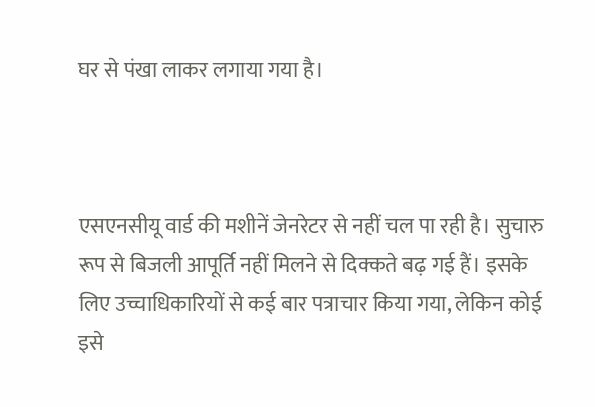घर से पंखा लाकर लगाया गया है।



एसएनसीयू वार्ड की मशीनें जेनरेटर से नहीं चल पा रही है। सुचारु रूप से बिजली आपूर्ति नहीं मिलने से दिक्कते बढ़ गई हैं। इसके लिए उच्चाधिकारियों से कई बार पत्राचार किया गया, लेकिन कोई इसे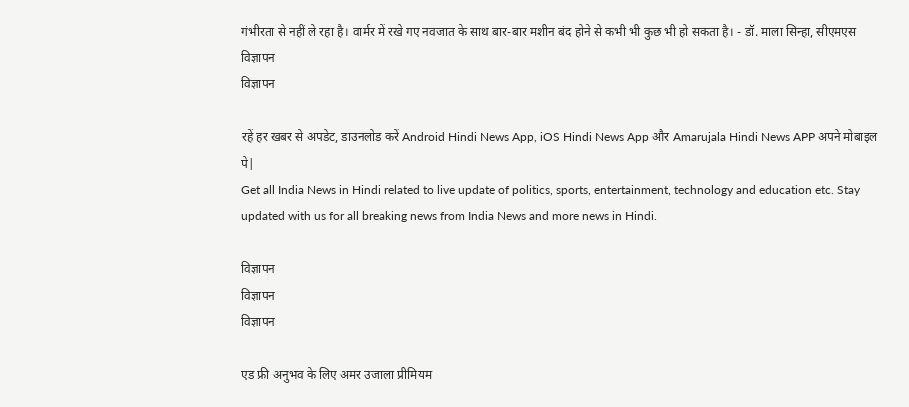गंभीरता से नहीं ले रहा है। वार्मर में रखे गए नवजात के साथ बार-बार मशीन बंद होने से कभी भी कुछ भी हो सकता है। - डॉ. माला सिन्हा, सीएमएस
विज्ञापन
विज्ञापन

रहें हर खबर से अपडेट, डाउनलोड करें Android Hindi News App, iOS Hindi News App और Amarujala Hindi News APP अपने मोबाइल पे|
Get all India News in Hindi related to live update of politics, sports, entertainment, technology and education etc. Stay updated with us for all breaking news from India News and more news in Hindi.

विज्ञापन
विज्ञापन
विज्ञापन

एड फ्री अनुभव के लिए अमर उजाला प्रीमियम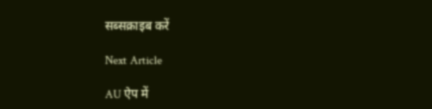सब्सक्राइब करें

Next Article

AU ऐप में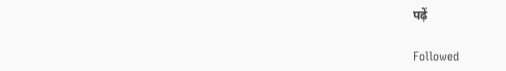पढ़ें

Followed